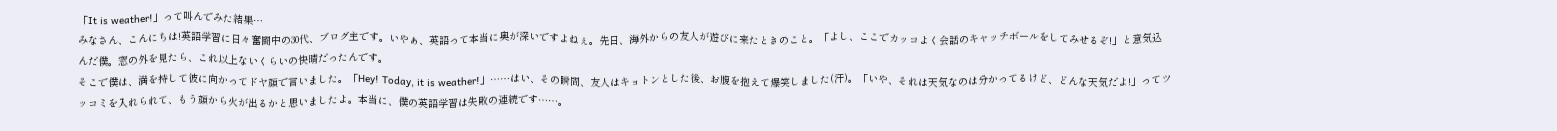「It is weather!」って叫んでみた結果…
みなさん、こんにちは!英語学習に日々奮闘中の30代、ブログ主です。いやぁ、英語って本当に奥が深いですよねぇ。先日、海外からの友人が遊びに来たときのこと。「よし、ここでカッコよく会話のキャッチボールをしてみせるぞ!」と意気込んだ僕。窓の外を見たら、これ以上ないくらいの快晴だったんです。
そこで僕は、満を持して彼に向かってドヤ顔で言いました。「Hey! Today, it is weather!」……はい、その瞬間、友人はキョトンとした後、お腹を抱えて爆笑しました(汗)。「いや、それは天気なのは分かってるけど、どんな天気だよ!」ってツッコミを入れられて、もう顔から火が出るかと思いましたよ。本当に、僕の英語学習は失敗の連続です……。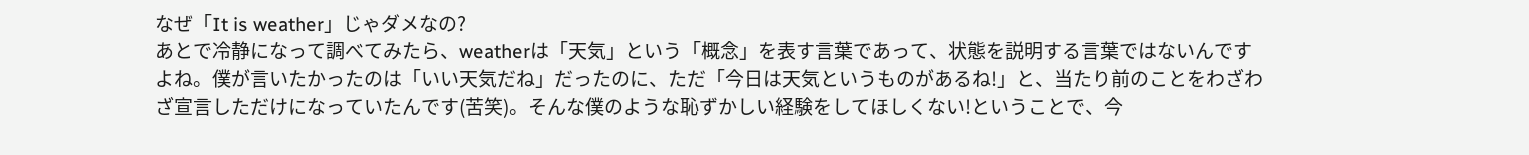なぜ「It is weather」じゃダメなの?
あとで冷静になって調べてみたら、weatherは「天気」という「概念」を表す言葉であって、状態を説明する言葉ではないんですよね。僕が言いたかったのは「いい天気だね」だったのに、ただ「今日は天気というものがあるね!」と、当たり前のことをわざわざ宣言しただけになっていたんです(苦笑)。そんな僕のような恥ずかしい経験をしてほしくない!ということで、今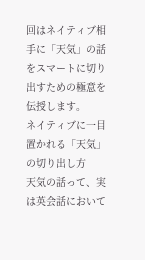回はネイティブ相手に「天気」の話をスマートに切り出すための極意を伝授します。
ネイティブに一目置かれる「天気」の切り出し方
天気の話って、実は英会話において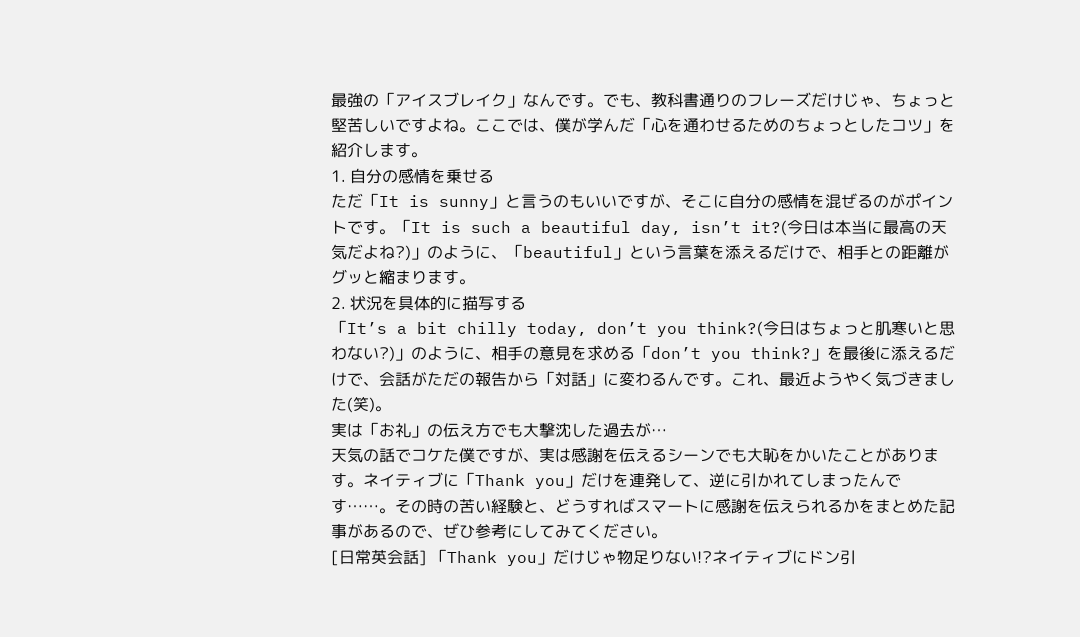最強の「アイスブレイク」なんです。でも、教科書通りのフレーズだけじゃ、ちょっと堅苦しいですよね。ここでは、僕が学んだ「心を通わせるためのちょっとしたコツ」を紹介します。
1. 自分の感情を乗せる
ただ「It is sunny」と言うのもいいですが、そこに自分の感情を混ぜるのがポイントです。「It is such a beautiful day, isn’t it?(今日は本当に最高の天気だよね?)」のように、「beautiful」という言葉を添えるだけで、相手との距離がグッと縮まります。
2. 状況を具体的に描写する
「It’s a bit chilly today, don’t you think?(今日はちょっと肌寒いと思わない?)」のように、相手の意見を求める「don’t you think?」を最後に添えるだけで、会話がただの報告から「対話」に変わるんです。これ、最近ようやく気づきました(笑)。
実は「お礼」の伝え方でも大撃沈した過去が…
天気の話でコケた僕ですが、実は感謝を伝えるシーンでも大恥をかいたことがあります。ネイティブに「Thank you」だけを連発して、逆に引かれてしまったんです……。その時の苦い経験と、どうすればスマートに感謝を伝えられるかをまとめた記事があるので、ぜひ参考にしてみてください。
[日常英会話] 「Thank you」だけじゃ物足りない!?ネイティブにドン引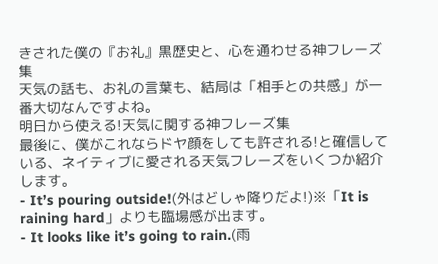きされた僕の『お礼』黒歴史と、心を通わせる神フレーズ集
天気の話も、お礼の言葉も、結局は「相手との共感」が一番大切なんですよね。
明日から使える!天気に関する神フレーズ集
最後に、僕がこれならドヤ顔をしても許される!と確信している、ネイティブに愛される天気フレーズをいくつか紹介します。
- It’s pouring outside!(外はどしゃ降りだよ!)※「It is raining hard」よりも臨場感が出ます。
- It looks like it’s going to rain.(雨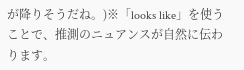が降りそうだね。)※「looks like」を使うことで、推測のニュアンスが自然に伝わります。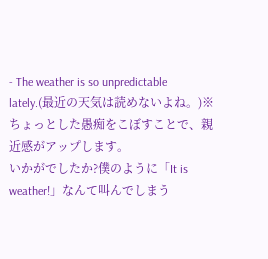- The weather is so unpredictable lately.(最近の天気は読めないよね。)※ちょっとした愚痴をこぼすことで、親近感がアップします。
いかがでしたか?僕のように「It is weather!」なんて叫んでしまう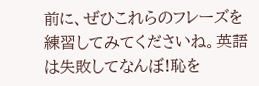前に、ぜひこれらのフレーズを練習してみてくださいね。英語は失敗してなんぼ!恥を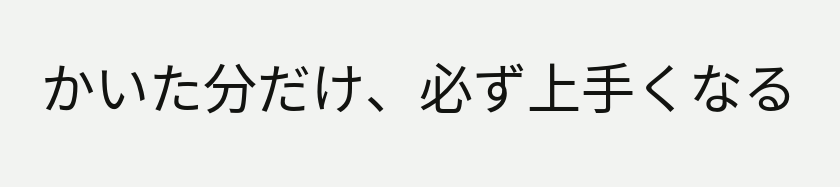かいた分だけ、必ず上手くなる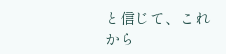と信じて、これから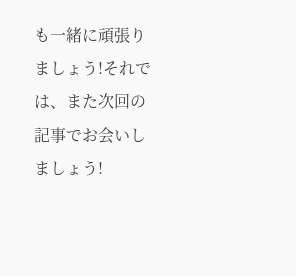も一緒に頑張りましょう!それでは、また次回の記事でお会いしましょう!